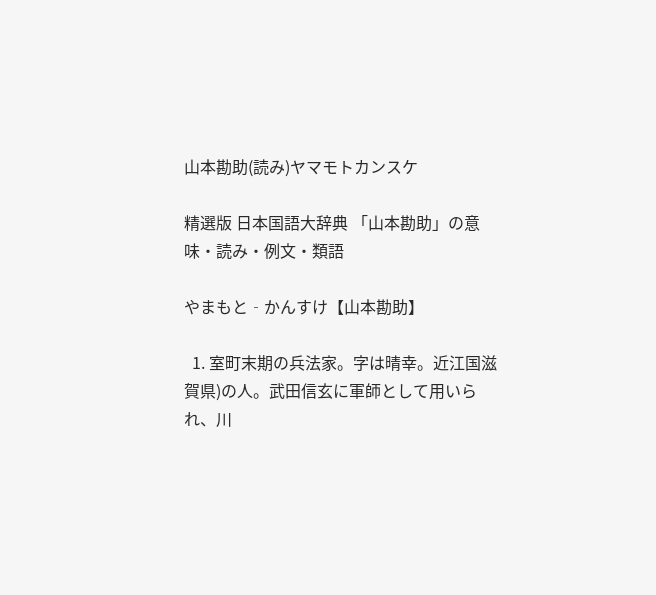山本勘助(読み)ヤマモトカンスケ

精選版 日本国語大辞典 「山本勘助」の意味・読み・例文・類語

やまもと‐かんすけ【山本勘助】

  1. 室町末期の兵法家。字は晴幸。近江国滋賀県)の人。武田信玄に軍師として用いられ、川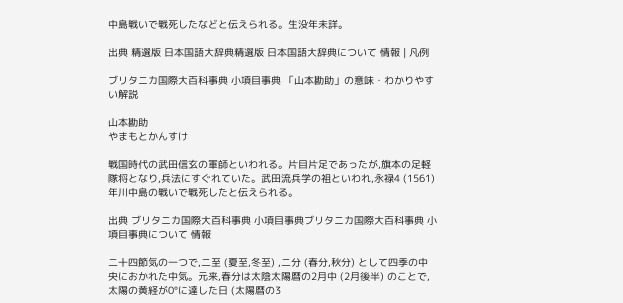中島戦いで戦死したなどと伝えられる。生没年未詳。

出典 精選版 日本国語大辞典精選版 日本国語大辞典について 情報 | 凡例

ブリタニカ国際大百科事典 小項目事典 「山本勘助」の意味・わかりやすい解説

山本勘助
やまもとかんすけ

戦国時代の武田信玄の軍師といわれる。片目片足であったが,旗本の足軽隊将となり,兵法にすぐれていた。武田流兵学の祖といわれ,永禄4 (1561) 年川中島の戦いで戦死したと伝えられる。

出典 ブリタニカ国際大百科事典 小項目事典ブリタニカ国際大百科事典 小項目事典について 情報

二十四節気の一つで,二至 (夏至,冬至) ,二分 (春分,秋分) として四季の中央におかれた中気。元来,春分は太陰太陽暦の2月中 (2月後半) のことで,太陽の黄経が0°に達した日 (太陽暦の3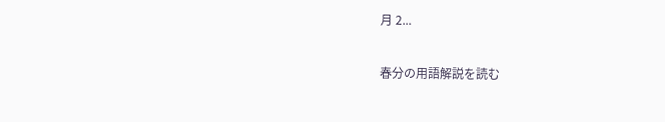月 2...

春分の用語解説を読む